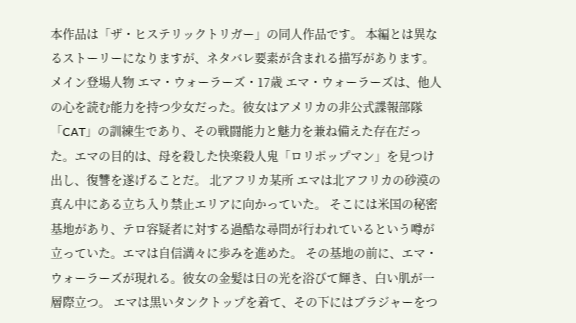本作品は「ザ・ヒステリックトリガー」の同人作品です。 本編とは異なるストーリーになりますが、ネタバレ要素が含まれる描写があります。 メイン登場人物 エマ・ウォーラーズ・17歳 エマ・ウォーラーズは、他人の心を読む能力を持つ少女だった。彼女はアメリカの非公式諜報部隊「CAT」の訓練生であり、その戦闘能力と魅力を兼ね備えた存在だった。エマの目的は、母を殺した快楽殺人鬼「ロリポップマン」を見つけ出し、復讐を遂げることだ。 北アフリカ某所 エマは北アフリカの砂漠の真ん中にある立ち入り禁止エリアに向かっていた。 そこには米国の秘密基地があり、テロ容疑者に対する過酷な尋問が行われているという噂が立っていた。エマは自信満々に歩みを進めた。 その基地の前に、エマ・ウォーラーズが現れる。彼女の金髪は日の光を浴びて輝き、白い肌が一層際立つ。 エマは黒いタンクトップを着て、その下にはブラジャーをつ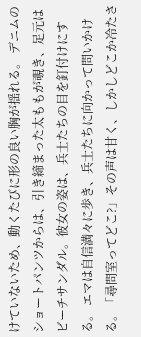けていないため、動くたびに形の良い胸が揺れる。 デニムのショートパンツからは、引き締まった太ももが覗き、足元はビーチサンダル。彼女の姿は、兵士たちの目を釘付けにする。 エマは自信満々に歩き、兵士たちに向かって問いかける。「尋問室ってどこ?」その声は甘く、しかしどこか冷たさ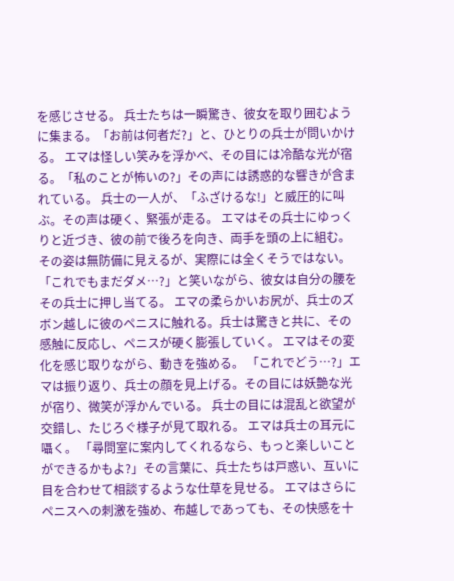を感じさせる。 兵士たちは一瞬驚き、彼女を取り囲むように集まる。「お前は何者だ?」と、ひとりの兵士が問いかける。 エマは怪しい笑みを浮かべ、その目には冷酷な光が宿る。「私のことが怖いの?」その声には誘惑的な響きが含まれている。 兵士の一人が、「ふざけるな!」と威圧的に叫ぶ。その声は硬く、緊張が走る。 エマはその兵士にゆっくりと近づき、彼の前で後ろを向き、両手を頭の上に組む。その姿は無防備に見えるが、実際には全くそうではない。 「これでもまだダメ…?」と笑いながら、彼女は自分の腰をその兵士に押し当てる。 エマの柔らかいお尻が、兵士のズボン越しに彼のペニスに触れる。兵士は驚きと共に、その感触に反応し、ペニスが硬く膨張していく。 エマはその変化を感じ取りながら、動きを強める。 「これでどう…?」エマは振り返り、兵士の顔を見上げる。その目には妖艶な光が宿り、微笑が浮かんでいる。 兵士の目には混乱と欲望が交錯し、たじろぐ様子が見て取れる。 エマは兵士の耳元に囁く。 「尋問室に案内してくれるなら、もっと楽しいことができるかもよ?」その言葉に、兵士たちは戸惑い、互いに目を合わせて相談するような仕草を見せる。 エマはさらにペニスへの刺激を強め、布越しであっても、その快感を十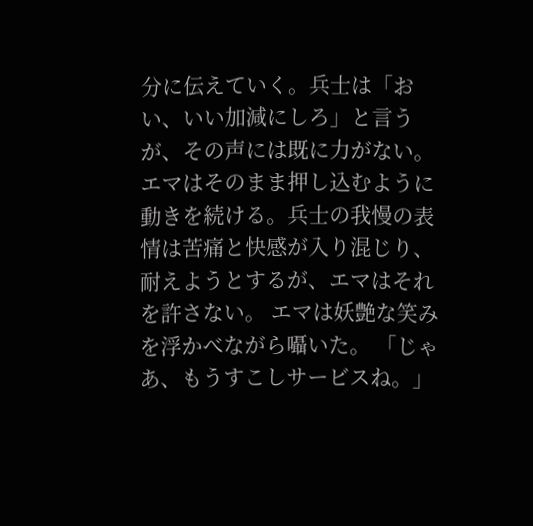分に伝えていく。兵士は「おい、いい加減にしろ」と言うが、その声には既に力がない。 エマはそのまま押し込むように動きを続ける。兵士の我慢の表情は苦痛と快感が入り混じり、耐えようとするが、エマはそれを許さない。 エマは妖艶な笑みを浮かべながら囁いた。 「じゃあ、もうすこしサービスね。」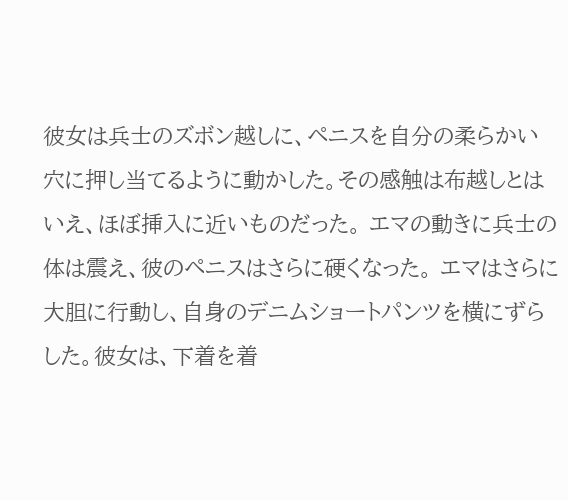彼女は兵士のズボン越しに、ペニスを自分の柔らかい穴に押し当てるように動かした。その感触は布越しとはいえ、ほぼ挿入に近いものだった。 エマの動きに兵士の体は震え、彼のペニスはさらに硬くなった。 エマはさらに大胆に行動し、自身のデニムショートパンツを横にずらした。彼女は、下着を着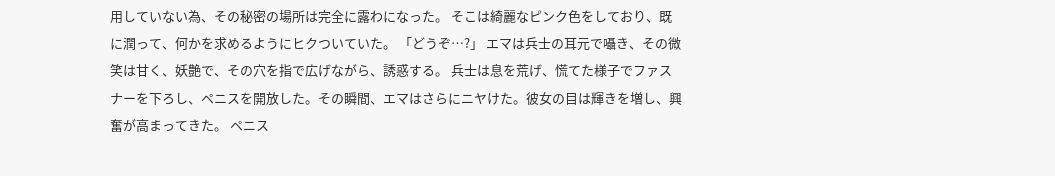用していない為、その秘密の場所は完全に露わになった。 そこは綺麗なピンク色をしており、既に潤って、何かを求めるようにヒクついていた。 「どうぞ…?」 エマは兵士の耳元で囁き、その微笑は甘く、妖艶で、その穴を指で広げながら、誘惑する。 兵士は息を荒げ、慌てた様子でファスナーを下ろし、ペニスを開放した。その瞬間、エマはさらにニヤけた。彼女の目は輝きを増し、興奮が高まってきた。 ペニス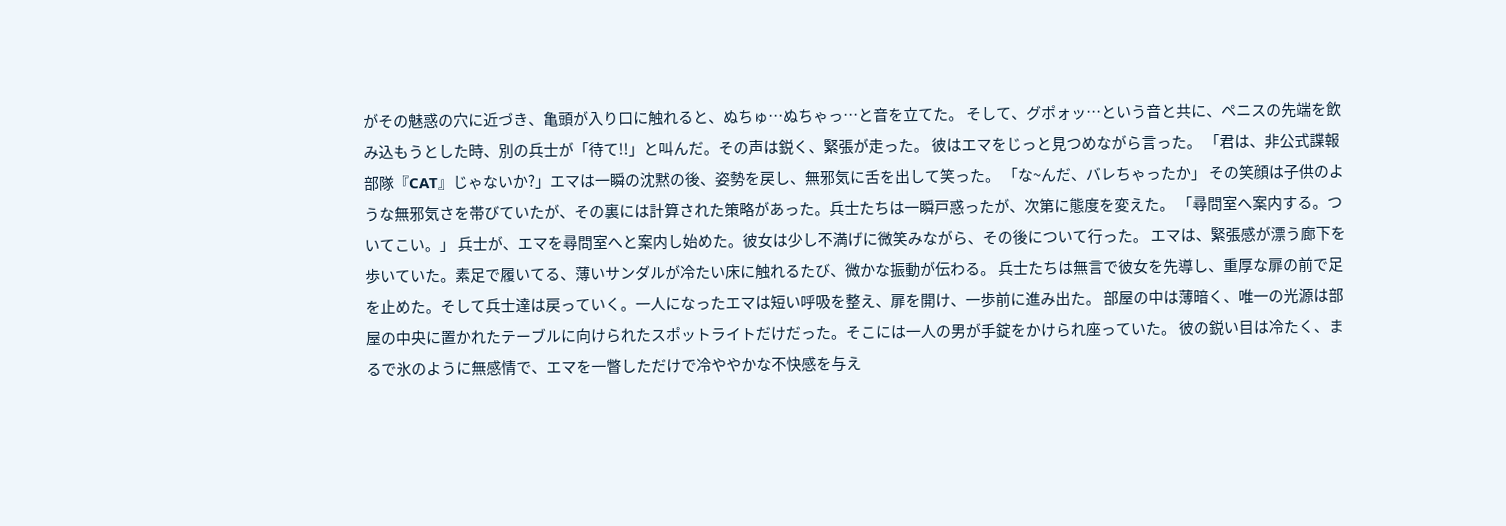がその魅惑の穴に近づき、亀頭が入り口に触れると、ぬちゅ…ぬちゃっ…と音を立てた。 そして、グポォッ…という音と共に、ペニスの先端を飲み込もうとした時、別の兵士が「待て!!」と叫んだ。その声は鋭く、緊張が走った。 彼はエマをじっと見つめながら言った。 「君は、非公式諜報部隊『CAT』じゃないか?」エマは一瞬の沈黙の後、姿勢を戻し、無邪気に舌を出して笑った。 「な~んだ、バレちゃったか」 その笑顔は子供のような無邪気さを帯びていたが、その裏には計算された策略があった。兵士たちは一瞬戸惑ったが、次第に態度を変えた。 「尋問室へ案内する。ついてこい。」 兵士が、エマを尋問室へと案内し始めた。彼女は少し不満げに微笑みながら、その後について行った。 エマは、緊張感が漂う廊下を歩いていた。素足で履いてる、薄いサンダルが冷たい床に触れるたび、微かな振動が伝わる。 兵士たちは無言で彼女を先導し、重厚な扉の前で足を止めた。そして兵士達は戻っていく。一人になったエマは短い呼吸を整え、扉を開け、一歩前に進み出た。 部屋の中は薄暗く、唯一の光源は部屋の中央に置かれたテーブルに向けられたスポットライトだけだった。そこには一人の男が手錠をかけられ座っていた。 彼の鋭い目は冷たく、まるで氷のように無感情で、エマを一瞥しただけで冷ややかな不快感を与え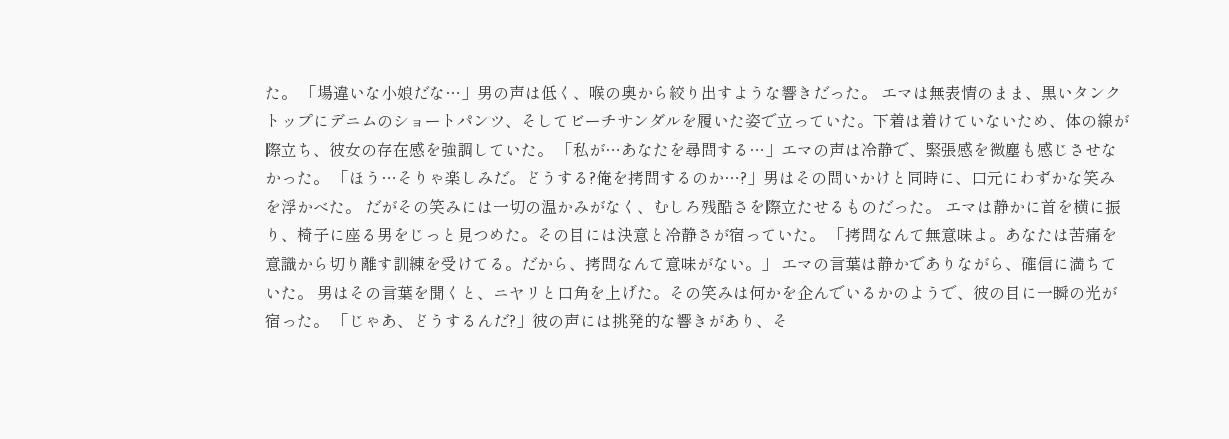た。 「場違いな小娘だな…」男の声は低く、喉の奥から絞り出すような響きだった。 エマは無表情のまま、黒いタンクトップにデニムのショートパンツ、そしてビーチサンダルを履いた姿で立っていた。下着は着けていないため、体の線が際立ち、彼女の存在感を強調していた。 「私が…あなたを尋問する…」エマの声は冷静で、緊張感を微塵も感じさせなかった。 「ほう…そりゃ楽しみだ。どうする?俺を拷問するのか…?」男はその問いかけと同時に、口元にわずかな笑みを浮かべた。 だがその笑みには一切の温かみがなく、むしろ残酷さを際立たせるものだった。 エマは静かに首を横に振り、椅子に座る男をじっと見つめた。その目には決意と冷静さが宿っていた。 「拷問なんて無意味よ。あなたは苦痛を意識から切り離す訓練を受けてる。だから、拷問なんて意味がない。」 エマの言葉は静かでありながら、確信に満ちていた。 男はその言葉を聞くと、ニヤリと口角を上げた。その笑みは何かを企んでいるかのようで、彼の目に一瞬の光が宿った。 「じゃあ、どうするんだ?」彼の声には挑発的な響きがあり、そ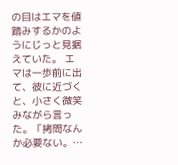の目はエマを値踏みするかのようにじっと見据えていた。 エマは一歩前に出て、彼に近づくと、小さく微笑みながら言った。「拷問なんか必要ない。…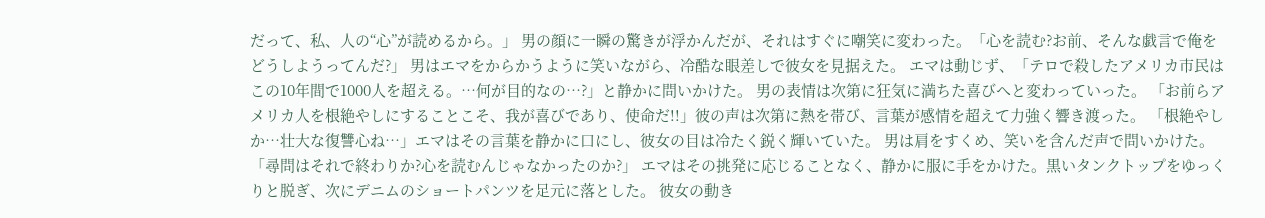だって、私、人の“心”が読めるから。」 男の顔に一瞬の驚きが浮かんだが、それはすぐに嘲笑に変わった。「心を読む?お前、そんな戯言で俺をどうしようってんだ?」 男はエマをからかうように笑いながら、冷酷な眼差しで彼女を見据えた。 エマは動じず、「テロで殺したアメリカ市民はこの10年間で1000人を超える。…何が目的なの…?」と静かに問いかけた。 男の表情は次第に狂気に満ちた喜びへと変わっていった。 「お前らアメリカ人を根絶やしにすることこそ、我が喜びであり、使命だ!!」彼の声は次第に熱を帯び、言葉が感情を超えて力強く響き渡った。 「根絶やしか…壮大な復讐心ね…」エマはその言葉を静かに口にし、彼女の目は冷たく鋭く輝いていた。 男は肩をすくめ、笑いを含んだ声で問いかけた。「尋問はそれで終わりか?心を読むんじゃなかったのか?」 エマはその挑発に応じることなく、静かに服に手をかけた。黒いタンクトップをゆっくりと脱ぎ、次にデニムのショートパンツを足元に落とした。 彼女の動き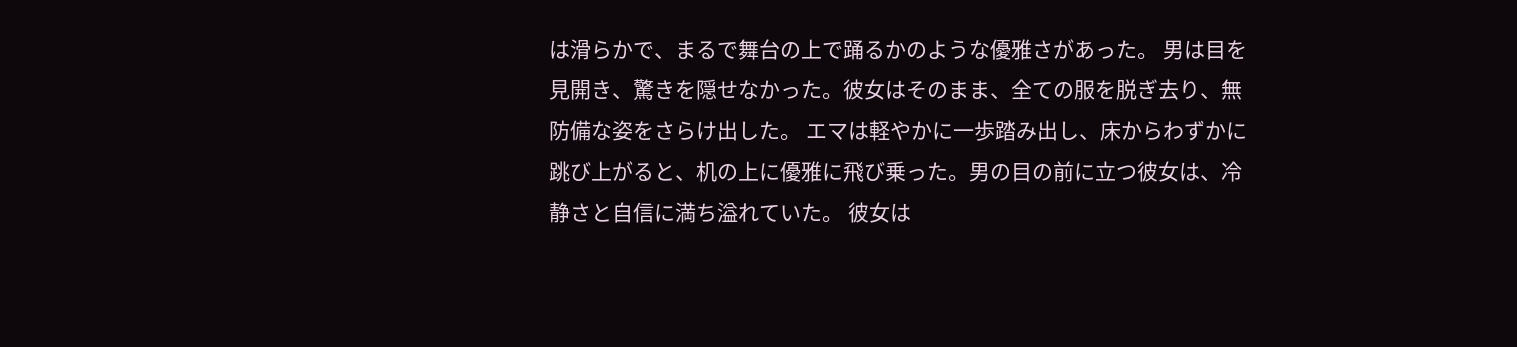は滑らかで、まるで舞台の上で踊るかのような優雅さがあった。 男は目を見開き、驚きを隠せなかった。彼女はそのまま、全ての服を脱ぎ去り、無防備な姿をさらけ出した。 エマは軽やかに一歩踏み出し、床からわずかに跳び上がると、机の上に優雅に飛び乗った。男の目の前に立つ彼女は、冷静さと自信に満ち溢れていた。 彼女は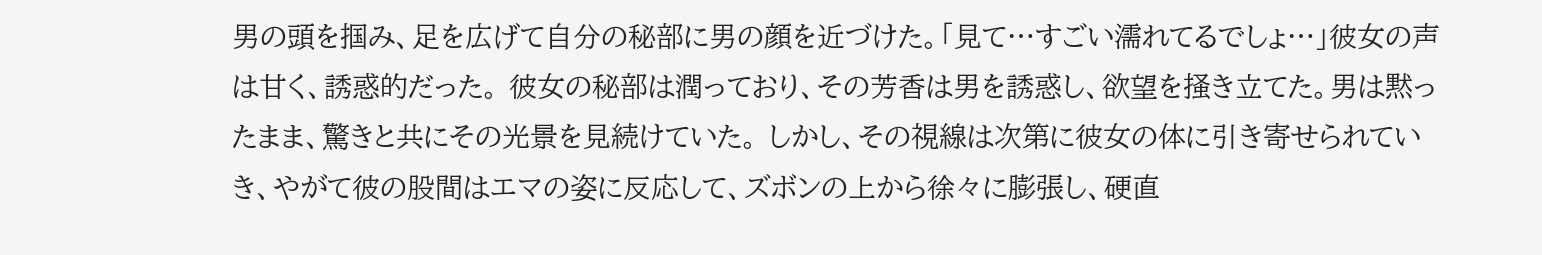男の頭を掴み、足を広げて自分の秘部に男の顔を近づけた。「見て…すごい濡れてるでしょ…」彼女の声は甘く、誘惑的だった。 彼女の秘部は潤っており、その芳香は男を誘惑し、欲望を掻き立てた。男は黙ったまま、驚きと共にその光景を見続けていた。 しかし、その視線は次第に彼女の体に引き寄せられていき、やがて彼の股間はエマの姿に反応して、ズボンの上から徐々に膨張し、硬直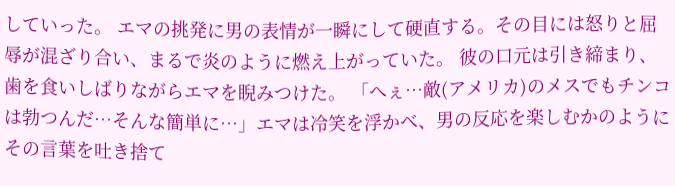していった。 エマの挑発に男の表情が一瞬にして硬直する。その目には怒りと屈辱が混ざり合い、まるで炎のように燃え上がっていた。 彼の口元は引き締まり、歯を食いしばりながらエマを睨みつけた。 「へぇ…敵(アメリカ)のメスでもチンコは勃つんだ…そんな簡単に…」エマは冷笑を浮かべ、男の反応を楽しむかのようにその言葉を吐き捨て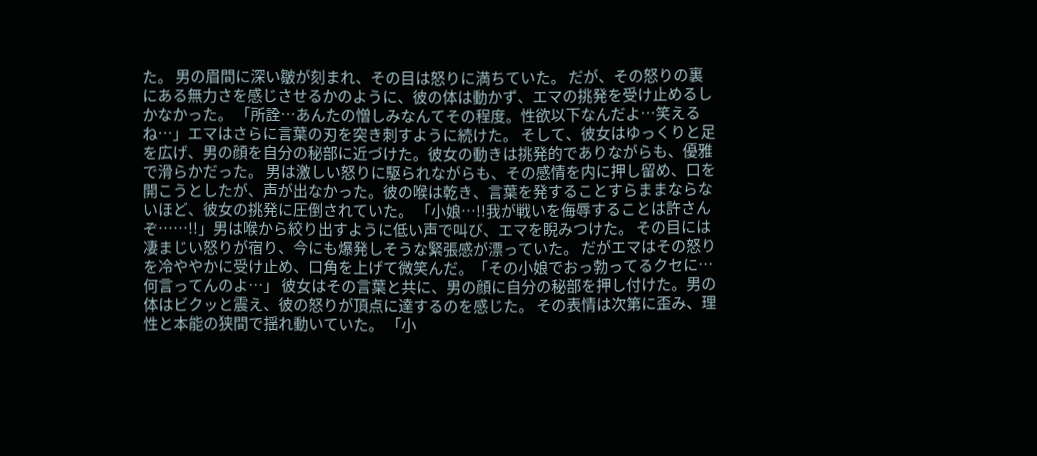た。 男の眉間に深い皺が刻まれ、その目は怒りに満ちていた。 だが、その怒りの裏にある無力さを感じさせるかのように、彼の体は動かず、エマの挑発を受け止めるしかなかった。 「所詮…あんたの憎しみなんてその程度。性欲以下なんだよ…笑えるね…」エマはさらに言葉の刃を突き刺すように続けた。 そして、彼女はゆっくりと足を広げ、男の顔を自分の秘部に近づけた。彼女の動きは挑発的でありながらも、優雅で滑らかだった。 男は激しい怒りに駆られながらも、その感情を内に押し留め、口を開こうとしたが、声が出なかった。彼の喉は乾き、言葉を発することすらままならないほど、彼女の挑発に圧倒されていた。 「小娘…!!我が戦いを侮辱することは許さんぞ……!!」男は喉から絞り出すように低い声で叫び、エマを睨みつけた。 その目には凄まじい怒りが宿り、今にも爆発しそうな緊張感が漂っていた。 だがエマはその怒りを冷ややかに受け止め、口角を上げて微笑んだ。「その小娘でおっ勃ってるクセに…何言ってんのよ…」 彼女はその言葉と共に、男の顔に自分の秘部を押し付けた。男の体はビクッと震え、彼の怒りが頂点に達するのを感じた。 その表情は次第に歪み、理性と本能の狭間で揺れ動いていた。 「小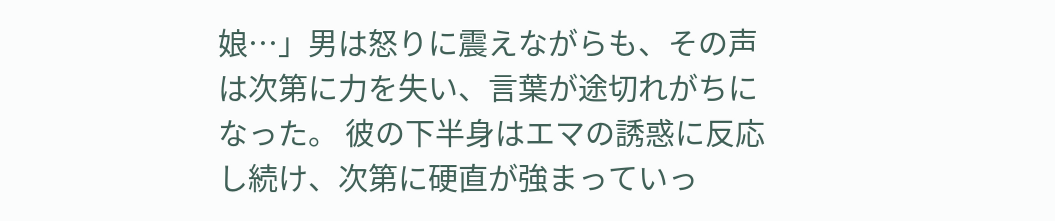娘…」男は怒りに震えながらも、その声は次第に力を失い、言葉が途切れがちになった。 彼の下半身はエマの誘惑に反応し続け、次第に硬直が強まっていっ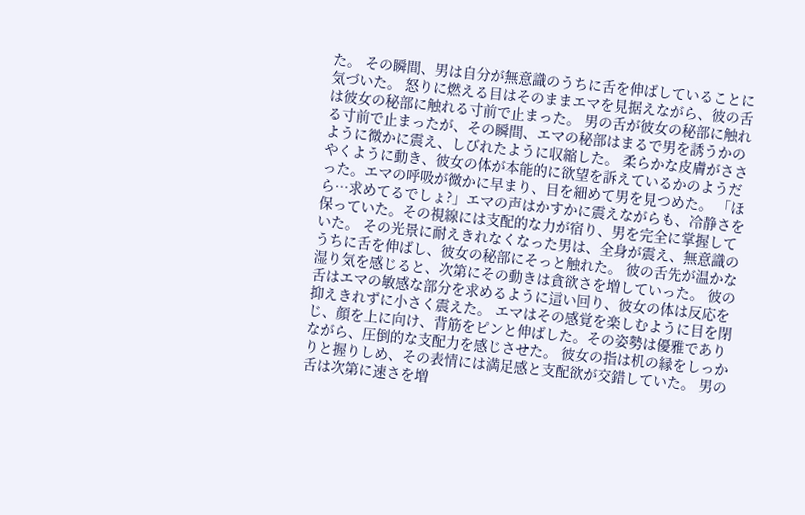た。 その瞬間、男は自分が無意識のうちに舌を伸ばしていることに気づいた。 怒りに燃える目はそのままエマを見据えながら、彼の舌は彼女の秘部に触れる寸前で止まった。 男の舌が彼女の秘部に触れる寸前で止まったが、その瞬間、エマの秘部はまるで男を誘うかのように微かに震え、しびれたように収縮した。 柔らかな皮膚がささやくように動き、彼女の体が本能的に欲望を訴えているかのようだった。エマの呼吸が微かに早まり、目を細めて男を見つめた。 「ほら…求めてるでしょ?」エマの声はかすかに震えながらも、冷静さを保っていた。その視線には支配的な力が宿り、男を完全に掌握していた。 その光景に耐えきれなくなった男は、全身が震え、無意識のうちに舌を伸ばし、彼女の秘部にそっと触れた。 彼の舌先が温かな湿り気を感じると、次第にその動きは貪欲さを増していった。 彼の舌はエマの敏感な部分を求めるように這い回り、彼女の体は反応を抑えきれずに小さく震えた。 エマはその感覚を楽しむように目を閉じ、顔を上に向け、背筋をピンと伸ばした。その姿勢は優雅でありながら、圧倒的な支配力を感じさせた。 彼女の指は机の縁をしっかりと握りしめ、その表情には満足感と支配欲が交錯していた。 男の舌は次第に速さを増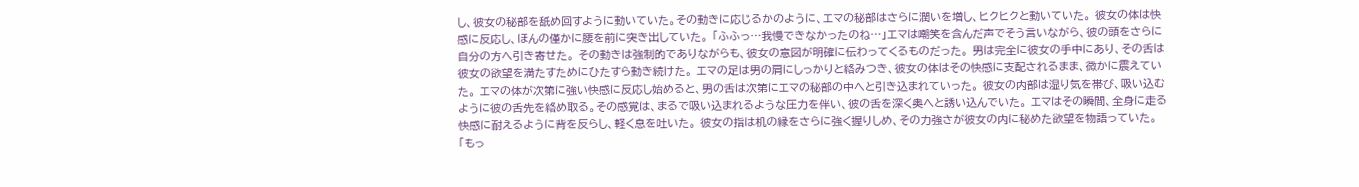し、彼女の秘部を舐め回すように動いていた。その動きに応じるかのように、エマの秘部はさらに潤いを増し、ヒクヒクと動いていた。 彼女の体は快感に反応し、ほんの僅かに腰を前に突き出していた。 「ふふっ…我慢できなかったのね…」エマは嘲笑を含んだ声でそう言いながら、彼の頭をさらに自分の方へ引き寄せた。 その動きは強制的でありながらも、彼女の意図が明確に伝わってくるものだった。 男は完全に彼女の手中にあり、その舌は彼女の欲望を満たすためにひたすら動き続けた。 エマの足は男の肩にしっかりと絡みつき、彼女の体はその快感に支配されるまま、微かに震えていた。 エマの体が次第に強い快感に反応し始めると、男の舌は次第にエマの秘部の中へと引き込まれていった。 彼女の内部は湿り気を帯び、吸い込むように彼の舌先を絡め取る。その感覚は、まるで吸い込まれるような圧力を伴い、彼の舌を深く奥へと誘い込んでいた。 エマはその瞬間、全身に走る快感に耐えるように背を反らし、軽く息を吐いた。 彼女の指は机の縁をさらに強く握りしめ、その力強さが彼女の内に秘めた欲望を物語っていた。 「もっ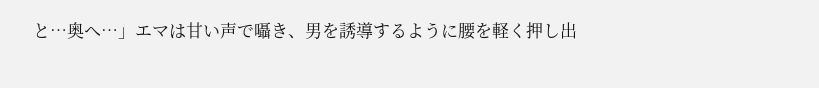と…奥へ…」エマは甘い声で囁き、男を誘導するように腰を軽く押し出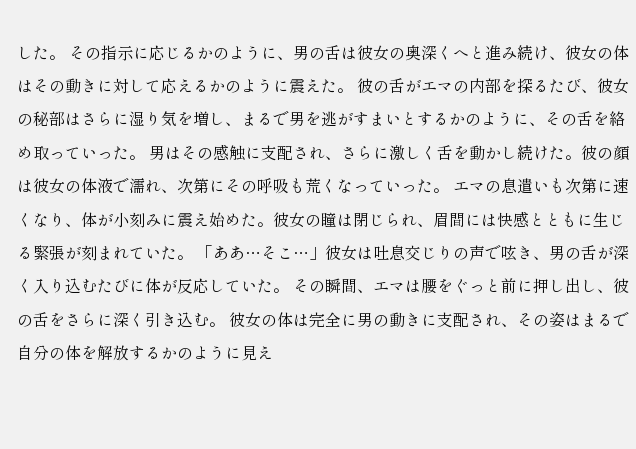した。 その指示に応じるかのように、男の舌は彼女の奥深くへと進み続け、彼女の体はその動きに対して応えるかのように震えた。 彼の舌がエマの内部を探るたび、彼女の秘部はさらに湿り気を増し、まるで男を逃がすまいとするかのように、その舌を絡め取っていった。 男はその感触に支配され、さらに激しく舌を動かし続けた。彼の顔は彼女の体液で濡れ、次第にその呼吸も荒くなっていった。 エマの息遣いも次第に速くなり、体が小刻みに震え始めた。彼女の瞳は閉じられ、眉間には快感とともに生じる緊張が刻まれていた。 「ああ…そこ…」彼女は吐息交じりの声で呟き、男の舌が深く入り込むたびに体が反応していた。 その瞬間、エマは腰をぐっと前に押し出し、彼の舌をさらに深く引き込む。 彼女の体は完全に男の動きに支配され、その姿はまるで自分の体を解放するかのように見え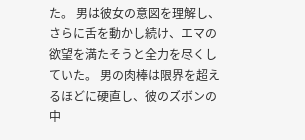た。 男は彼女の意図を理解し、さらに舌を動かし続け、エマの欲望を満たそうと全力を尽くしていた。 男の肉棒は限界を超えるほどに硬直し、彼のズボンの中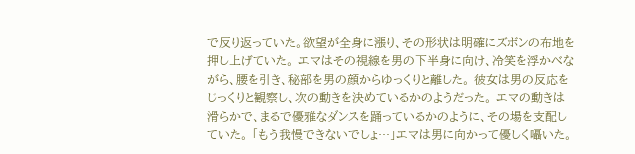で反り返っていた。欲望が全身に漲り、その形状は明確にズボンの布地を押し上げていた。 エマはその視線を男の下半身に向け、冷笑を浮かべながら、腰を引き、秘部を男の顔からゆっくりと離した。 彼女は男の反応をじっくりと観察し、次の動きを決めているかのようだった。 エマの動きは滑らかで、まるで優雅なダンスを踊っているかのように、その場を支配していた。 「もう我慢できないでしょ…」エマは男に向かって優しく囁いた。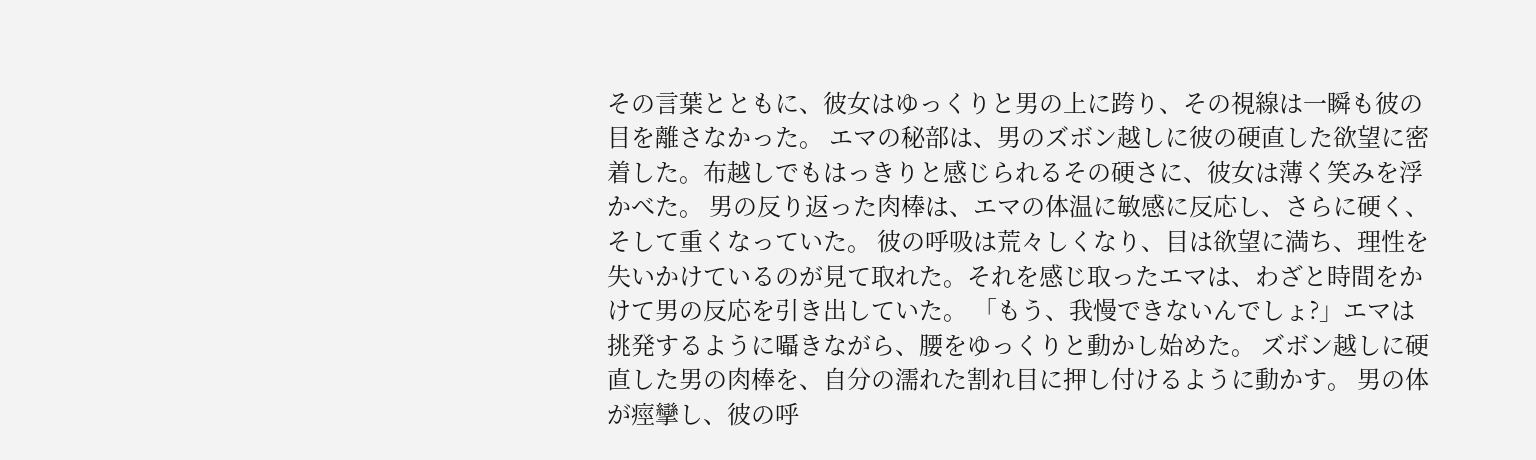その言葉とともに、彼女はゆっくりと男の上に跨り、その視線は一瞬も彼の目を離さなかった。 エマの秘部は、男のズボン越しに彼の硬直した欲望に密着した。布越しでもはっきりと感じられるその硬さに、彼女は薄く笑みを浮かべた。 男の反り返った肉棒は、エマの体温に敏感に反応し、さらに硬く、そして重くなっていた。 彼の呼吸は荒々しくなり、目は欲望に満ち、理性を失いかけているのが見て取れた。それを感じ取ったエマは、わざと時間をかけて男の反応を引き出していた。 「もう、我慢できないんでしょ?」エマは挑発するように囁きながら、腰をゆっくりと動かし始めた。 ズボン越しに硬直した男の肉棒を、自分の濡れた割れ目に押し付けるように動かす。 男の体が痙攣し、彼の呼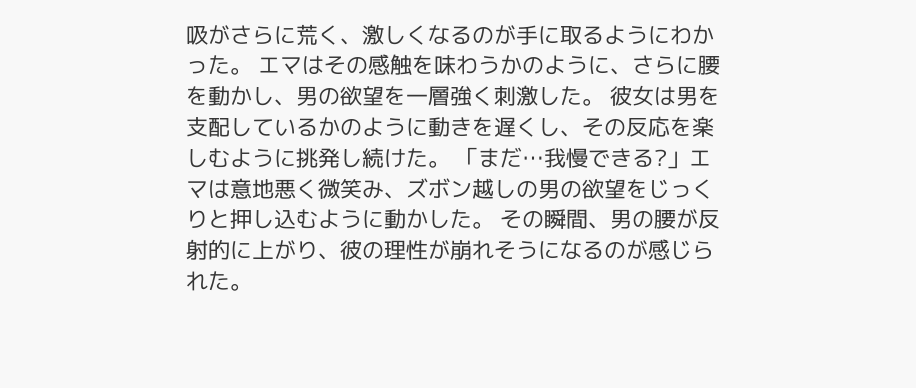吸がさらに荒く、激しくなるのが手に取るようにわかった。 エマはその感触を味わうかのように、さらに腰を動かし、男の欲望を一層強く刺激した。 彼女は男を支配しているかのように動きを遅くし、その反応を楽しむように挑発し続けた。 「まだ…我慢できる?」エマは意地悪く微笑み、ズボン越しの男の欲望をじっくりと押し込むように動かした。 その瞬間、男の腰が反射的に上がり、彼の理性が崩れそうになるのが感じられた。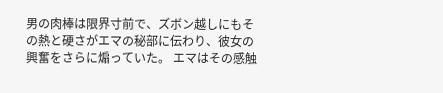男の肉棒は限界寸前で、ズボン越しにもその熱と硬さがエマの秘部に伝わり、彼女の興奮をさらに煽っていた。 エマはその感触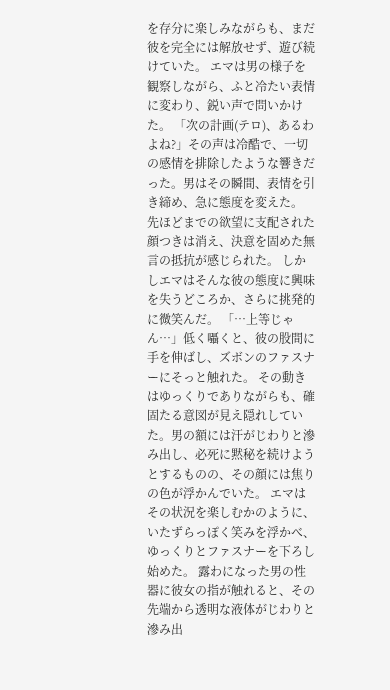を存分に楽しみながらも、まだ彼を完全には解放せず、遊び続けていた。 エマは男の様子を観察しながら、ふと冷たい表情に変わり、鋭い声で問いかけた。 「次の計画(テロ)、あるわよね?」その声は冷酷で、一切の感情を排除したような響きだった。男はその瞬間、表情を引き締め、急に態度を変えた。 先ほどまでの欲望に支配された顔つきは消え、決意を固めた無言の抵抗が感じられた。 しかしエマはそんな彼の態度に興味を失うどころか、さらに挑発的に微笑んだ。 「…上等じゃん…」低く囁くと、彼の股間に手を伸ばし、ズボンのファスナーにそっと触れた。 その動きはゆっくりでありながらも、確固たる意図が見え隠れしていた。男の額には汗がじわりと滲み出し、必死に黙秘を続けようとするものの、その顔には焦りの色が浮かんでいた。 エマはその状況を楽しむかのように、いたずらっぽく笑みを浮かべ、ゆっくりとファスナーを下ろし始めた。 露わになった男の性器に彼女の指が触れると、その先端から透明な液体がじわりと滲み出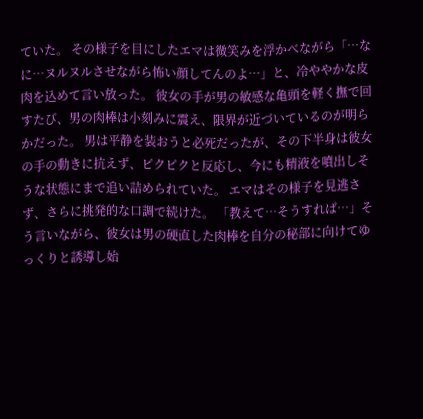ていた。 その様子を目にしたエマは微笑みを浮かべながら「…なに…ヌルヌルさせながら怖い顔してんのよ…」と、冷ややかな皮肉を込めて言い放った。 彼女の手が男の敏感な亀頭を軽く撫で回すたび、男の肉棒は小刻みに震え、限界が近づいているのが明らかだった。 男は平静を装おうと必死だったが、その下半身は彼女の手の動きに抗えず、ピクピクと反応し、今にも精液を噴出しそうな状態にまで追い詰められていた。 エマはその様子を見逃さず、さらに挑発的な口調で続けた。 「教えて…そうすれば…」そう言いながら、彼女は男の硬直した肉棒を自分の秘部に向けてゆっくりと誘導し始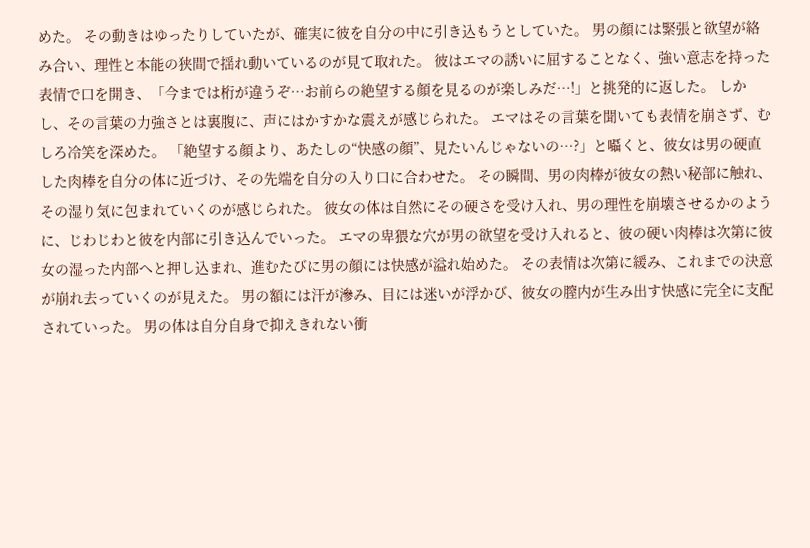めた。 その動きはゆったりしていたが、確実に彼を自分の中に引き込もうとしていた。 男の顔には緊張と欲望が絡み合い、理性と本能の狭間で揺れ動いているのが見て取れた。 彼はエマの誘いに屈することなく、強い意志を持った表情で口を開き、「今までは桁が違うぞ…お前らの絶望する顔を見るのが楽しみだ…!」と挑発的に返した。 しかし、その言葉の力強さとは裏腹に、声にはかすかな震えが感じられた。 エマはその言葉を聞いても表情を崩さず、むしろ冷笑を深めた。 「絶望する顔より、あたしの“快感の顔”、見たいんじゃないの…?」と囁くと、彼女は男の硬直した肉棒を自分の体に近づけ、その先端を自分の入り口に合わせた。 その瞬間、男の肉棒が彼女の熱い秘部に触れ、その湿り気に包まれていくのが感じられた。 彼女の体は自然にその硬さを受け入れ、男の理性を崩壊させるかのように、じわじわと彼を内部に引き込んでいった。 エマの卑猥な穴が男の欲望を受け入れると、彼の硬い肉棒は次第に彼女の湿った内部へと押し込まれ、進むたびに男の顔には快感が溢れ始めた。 その表情は次第に緩み、これまでの決意が崩れ去っていくのが見えた。 男の額には汗が滲み、目には迷いが浮かび、彼女の膣内が生み出す快感に完全に支配されていった。 男の体は自分自身で抑えきれない衝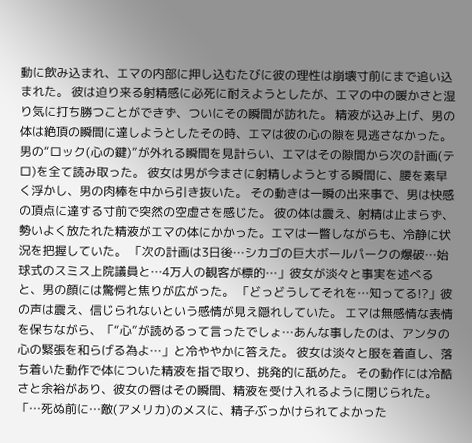動に飲み込まれ、エマの内部に押し込むたびに彼の理性は崩壊寸前にまで追い込まれた。 彼は迫り来る射精感に必死に耐えようとしたが、エマの中の暖かさと湿り気に打ち勝つことができず、ついにその瞬間が訪れた。 精液が込み上げ、男の体は絶頂の瞬間に達しようとしたその時、エマは彼の心の隙を見逃さなかった。 男の“ロック(心の鍵)”が外れる瞬間を見計らい、エマはその隙間から次の計画(テロ)を全て読み取った。 彼女は男が今まさに射精しようとする瞬間に、腰を素早く浮かし、男の肉棒を中から引き抜いた。 その動きは一瞬の出来事で、男は快感の頂点に達する寸前で突然の空虚さを感じた。 彼の体は震え、射精は止まらず、勢いよく放たれた精液がエマの体にかかった。エマは一瞥しながらも、冷静に状況を把握していた。 「次の計画は3日後…シカゴの巨大ボールパークの爆破…始球式のスミス上院議員と…4万人の観客が標的…」彼女が淡々と事実を述べると、男の顔には驚愕と焦りが広がった。 「どっどうしてそれを…知ってる!?」彼の声は震え、信じられないという感情が見え隠れしていた。 エマは無感情な表情を保ちながら、「“心”が読めるって言ったでしょ…あんな事したのは、アンタの心の緊張を和らげる為よ…」と冷ややかに答えた。 彼女は淡々と服を着直し、落ち着いた動作で体についた精液を指で取り、挑発的に舐めた。 その動作には冷酷さと余裕があり、彼女の唇はその瞬間、精液を受け入れるように閉じられた。 「…死ぬ前に…敵(アメリカ)のメスに、精子ぶっかけられてよかった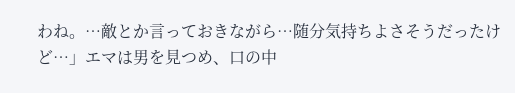わね。…敵とか言っておきながら…随分気持ちよさそうだったけど…」エマは男を見つめ、口の中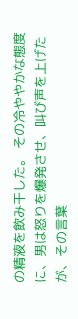の精液を飲み干した。 その冷ややかな態度に、男は怒りを爆発させ、叫び声を上げたが、その言葉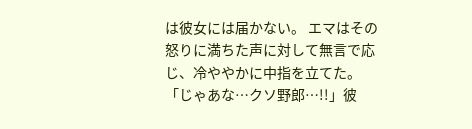は彼女には届かない。 エマはその怒りに満ちた声に対して無言で応じ、冷ややかに中指を立てた。 「じゃあな…クソ野郎…!!」彼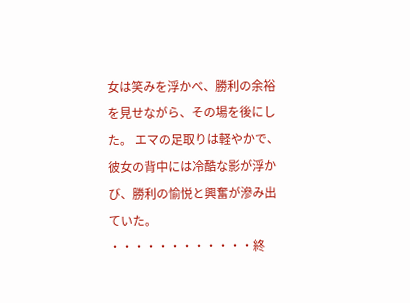女は笑みを浮かべ、勝利の余裕を見せながら、その場を後にした。 エマの足取りは軽やかで、彼女の背中には冷酷な影が浮かび、勝利の愉悦と興奮が滲み出ていた。 ・・・・・・・・・・・・終